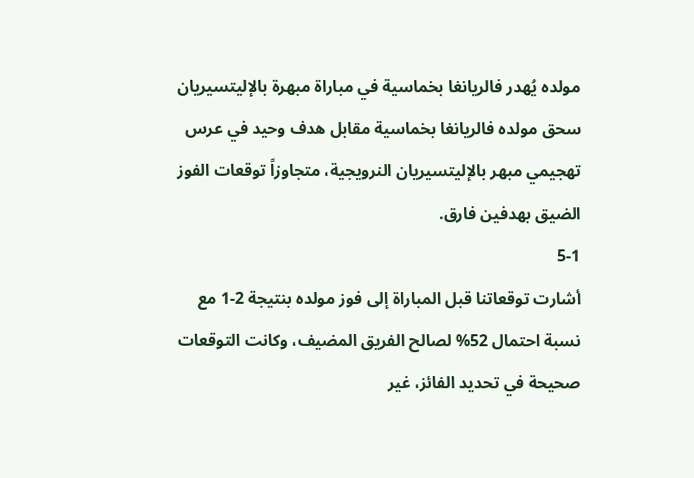مولده يُهدر فالريانغا بخماسية في مباراة مبهرة بالإليتسيريان
سحق مولده فالريانغا بخماسية مقابل هدف وحيد في عرس تهجيمي مبهر بالإليتسيريان النرويجية، متجاوزاً توقعات الفوز الضيق بهدفين فارق.
5-1
أشارت توقعاتنا قبل المباراة إلى فوز مولده بنتيجة 2-1 مع نسبة احتمال 52% لصالح الفريق المضيف، وكانت التوقعات صحيحة في تحديد الفائز، غير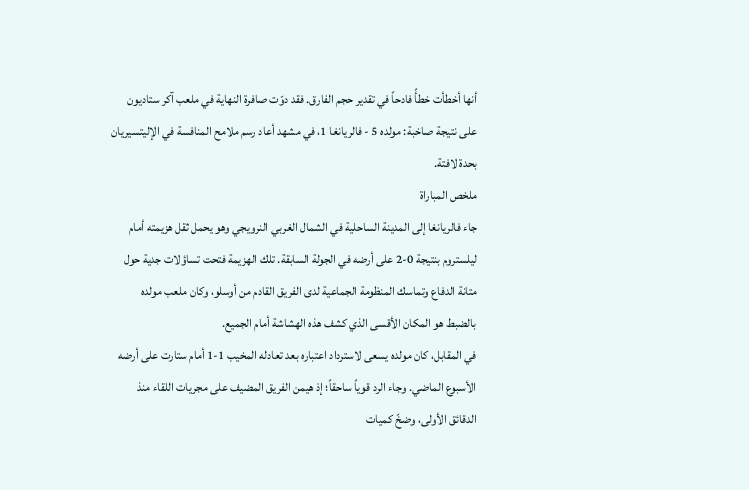أنها أخطأت خطأً فادحاً في تقدير حجم الفارق. فقد دوّت صافرة النهاية في ملعب آكر ستاديون على نتيجة صاخبة: مولده 5 - فالريانغا 1، في مشهد أعاد رسم ملامح المنافسة في الإليتسيريان بحدة لافتة.
ملخص المباراة
جاء فالريانغا إلى المدينة الساحلية في الشمال الغربي النرويجي وهو يحمل ثقل هزيمته أمام ليلستروم بنتيجة 0-2 على أرضه في الجولة السابقة. تلك الهزيمة فتحت تساؤلات جدية حول متانة الدفاع وتماسك المنظومة الجماعية لدى الفريق القادم من أوسلو، وكان ملعب مولده بالضبط هو المكان الأقسى الذي كشف هذه الهشاشة أمام الجميع.
في المقابل، كان مولده يسعى لاسترداد اعتباره بعد تعادله المخيب 1-1 أمام ستارت على أرضه الأسبوع الماضي. وجاء الرد قوياً ساحقاً؛ إذ هيمن الفريق المضيف على مجريات اللقاء منذ الدقائق الأولى، وضخّ كميات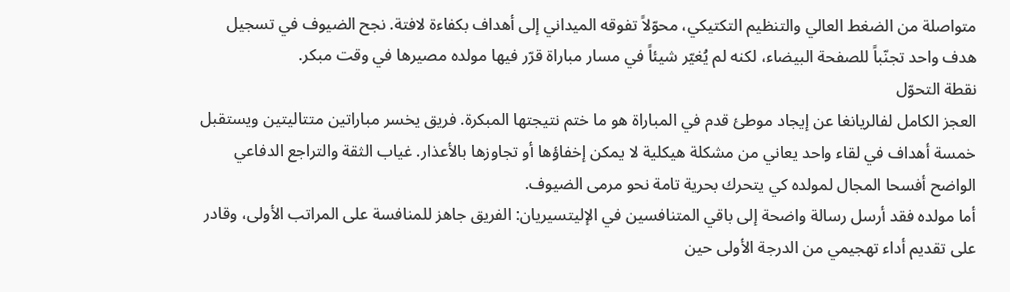متواصلة من الضغط العالي والتنظيم التكتيكي، محوّلاً تفوقه الميداني إلى أهداف بكفاءة لافتة. نجح الضيوف في تسجيل هدف واحد تجنّباً للصفحة البيضاء، لكنه لم يُغيّر شيئاً في مسار مباراة قرّر فيها مولده مصيرها في وقت مبكر.
نقطة التحوّل
العجز الكامل لفالريانغا عن إيجاد موطئ قدم في المباراة هو ما ختم نتيجتها المبكرة. فريق يخسر مباراتين متتاليتين ويستقبل خمسة أهداف في لقاء واحد يعاني من مشكلة هيكلية لا يمكن إخفاؤها أو تجاوزها بالأعذار. غياب الثقة والتراجع الدفاعي الواضح أفسحا المجال لمولده كي يتحرك بحرية تامة نحو مرمى الضيوف.
أما مولده فقد أرسل رسالة واضحة إلى باقي المتنافسين في الإليتسيريان: الفريق جاهز للمنافسة على المراتب الأولى، وقادر على تقديم أداء تهجيمي من الدرجة الأولى حين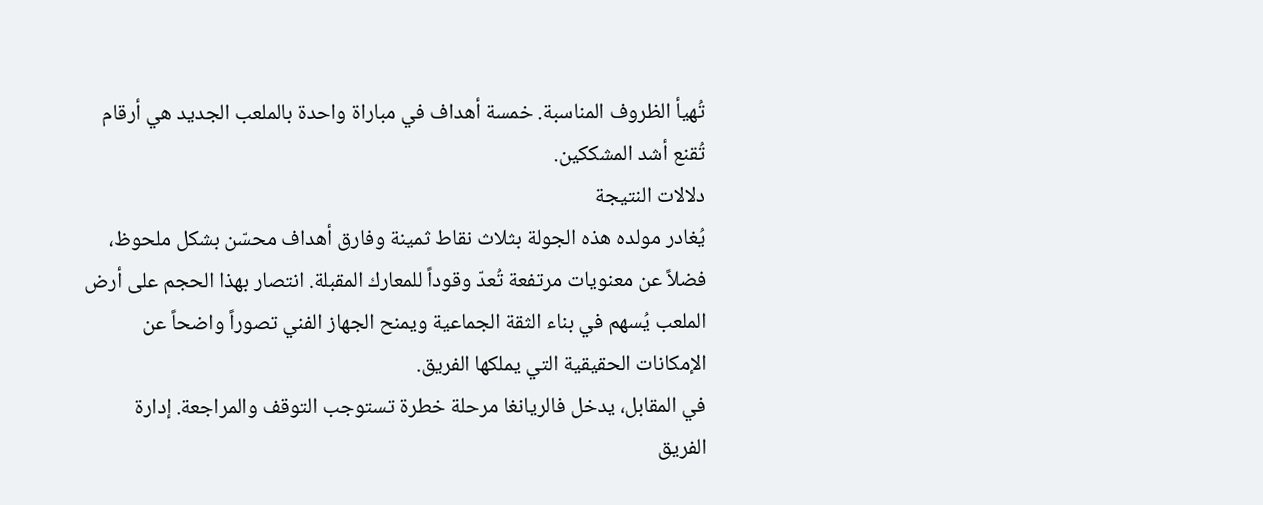تُهيأ الظروف المناسبة. خمسة أهداف في مباراة واحدة بالملعب الجديد هي أرقام تُقنع أشد المشككين.
دلالات النتيجة
يُغادر مولده هذه الجولة بثلاث نقاط ثمينة وفارق أهداف محسّن بشكل ملحوظ، فضلاً عن معنويات مرتفعة تُعدّ وقوداً للمعارك المقبلة. انتصار بهذا الحجم على أرض الملعب يُسهم في بناء الثقة الجماعية ويمنح الجهاز الفني تصوراً واضحاً عن الإمكانات الحقيقية التي يملكها الفريق.
في المقابل، يدخل فالريانغا مرحلة خطرة تستوجب التوقف والمراجعة. إدارة الفريق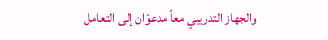والجهاز التدريبي معاً مدعوّان إلى التعامل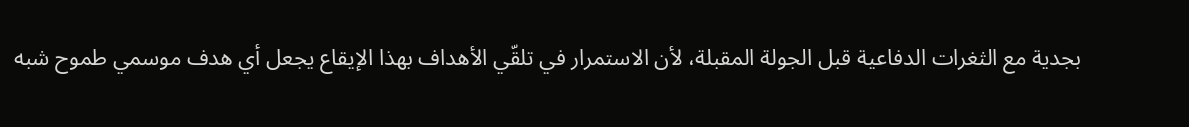بجدية مع الثغرات الدفاعية قبل الجولة المقبلة، لأن الاستمرار في تلقّي الأهداف بهذا الإيقاع يجعل أي هدف موسمي طموح شبه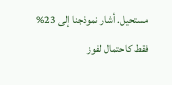مستحيل. أشار نموذجنا إلى 23% فقط كاحتمال لفوز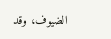الضيوف، وقد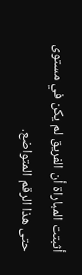أثبتت المباراة أن الفريق لم يكن في مستوى حتى هذا الرقم المتواضع.